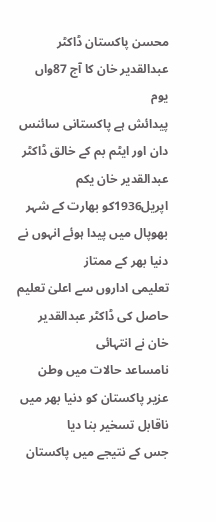محسن پاکستان ڈاکٹر عبدالقدیر خان کا آج 87واں یوم
پیدائش ہے پاکستانی سائنس دان اور ایٹم بم کے خالق ڈاکٹر عبدالقدیر خان یکم
اپریل1936کو بھارت کے شہر بھوپال میں پیدا ہوئے انہوں نے دنیا بھر کے ممتاز
تعلیمی اداروں سے اعلیٰ تعلیم حاصل کی ڈاکٹر عبدالقدیر خان نے انتہائی
نامساعد حالات میں وطن عزیر پاکستان کو دنیا بھر میں ناقابل تسخیر بنا دیا
جس کے نتیجے میں پاکستان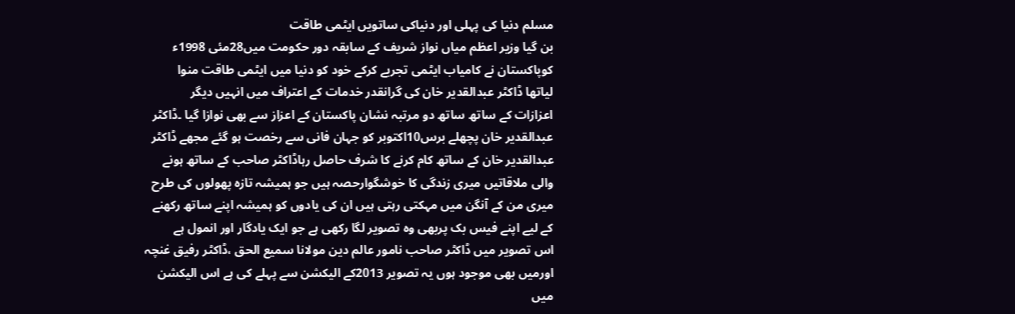مسلم دنیا کی پہلی اور دنیاکی ساتویں ایٹمی طاقت
بن گیا وزیر اعظم میاں نواز شریف کے سابقہ دور حکومت میں28مئی 1998ء
کوپاکستان نے کامیاب ایٹمی تجربے کرکے خود کو دنیا میں ایٹمی طاقت منوا
لیاتھا ڈاکٹر عبدالقدیر خان کی گرانقدر خدمات کے اعتراف میں انہیں دیگر
اعزازات کے ساتھ ساتھ دو مرتبہ نشان پاکستان کے اعزاز سے بھی نوازا گیا ۔ڈاکٹر
عبدالقدیر خان پچھلے برس10اکتوبر کو جہان فانی سے رخصت ہو گئے مجھے ڈاکٹر
عبدالقدیر خان کے ساتھ کام کرنے کا شرف حاصل رہاڈاکٹر صاحب کے ساتھ ہونے
والی ملاقاتیں میری زندگی کا خوشگوارحصہ ہیں جو ہمیشہ تازہ پھولوں کی طرح
میری من کے آنگن میں مہکتی رہتی ہیں ان کی یادوں کو ہمیشہ اپنے ساتھ رکھنے
کے لیے اپنے فیس بک پربھی وہ تصویر لگا رکھی ہے جو ایک یادگار اور انمول ہے
اس تصویر میں ڈاکٹر صاحب نامور عالم دین مولانا سمیع الحق ،ڈاکٹر رفیق غنچہ
اورمیں بھی موجود ہوں یہ تصویر 2013کے الیکشن سے پہلے کی ہے اس الیکشن میں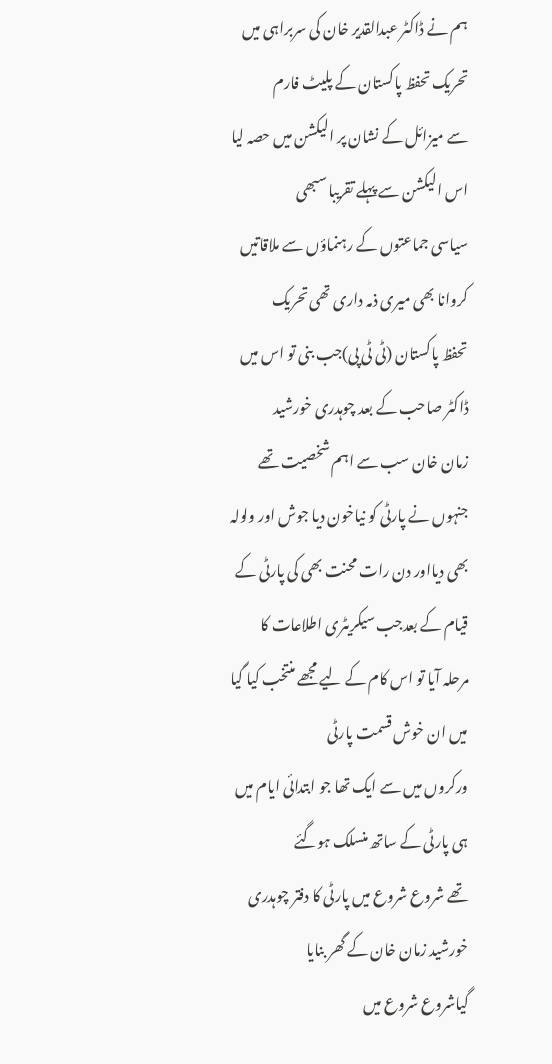ہم نے ڈاکٹر عبدالقدیر خان کی سربراہی میں تحریک تحفظ پاکستان کے پلیٹ فارم
سے میزائل کے نشان پر الیکشن میں حصہ لیا اس الیکشن سے پہلے تقریبا سبھی
سیاسی جماعتوں کے رہنماؤں سے ملاقاتیں کروانا بھی میری ذمہ داری تھی تحریک
تحفظ پاکستان (ٹی ٹی پی)جب بنی تو اس میں ڈاکٹر صاحب کے بعد چوہدری خورشید
زمان خان سب سے اہم شخصیت تھے جنہوں نے پارٹی کو نیاخون دیا جوش اور ولولہ
بھی دیااور دن رات محنت بھی کی پارٹی کے قیام کے بعدجب سیکریٹری اطلاعات کا
مرحلہ آیا تو اس کام کے لیے مجھے منتخب کیا گیا میں ان خوش قسمت پارٹی
ورکروں میں سے ایک تھا جو ابتدائی ایام میں ہی پارٹی کے ساتھ منسلک ہوگئے
تھے شروع شروع میں پارٹی کا دفتر چوہدری خورشید زمان خان کے گھر بنایا
گیاشروع شروع میں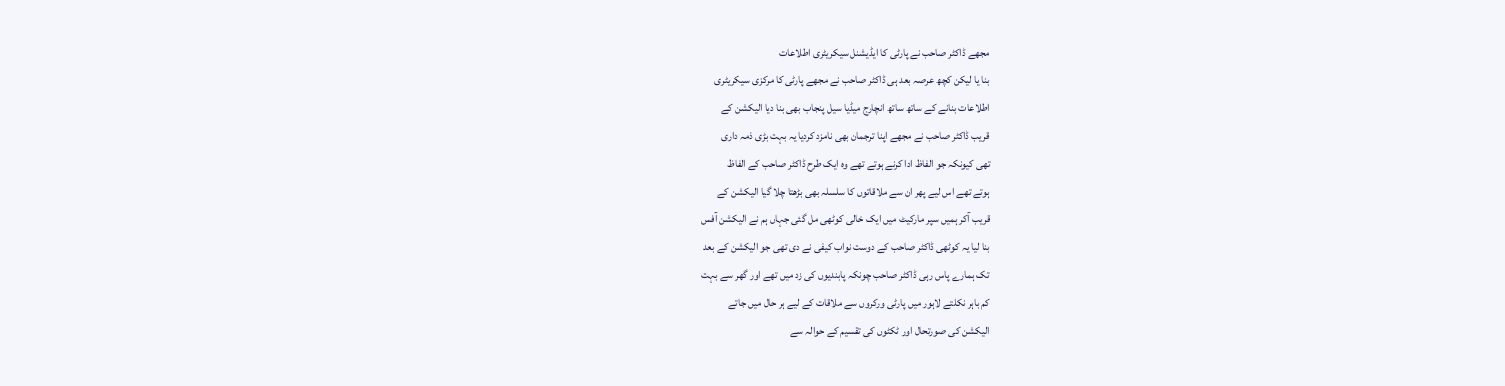مجھے ڈاکٹر صاحب نے پارٹی کا ایڈیشنل سیکریٹری اطلاعات
بنا یا لیکن کچھ عرصہ بعد ہی ڈاکٹر صاحب نے مجھے پارٹی کا مرکزی سیکریٹری
اطلاعات بنانے کے ساتھ ساتھ انچارج میڈیا سیل پنجاب بھی بنا دیا الیکشن کے
قریب ڈاکٹر صاحب نے مجھے اپنا ترجمان بھی نامزد کردیا یہ بہت بڑی ذمہ داری
تھی کیونکہ جو الفاظ ادا کرنے ہوتے تھے وہ ایک طرح ڈاکٹر صاحب کے الفاظ
ہوتے تھے اس لیے پھر ان سے ملاقاتوں کا سلسلہ بھی بڑھتا چلا گیا الیکشن کے
قریب آکر ہمیں سپر مارکیٹ میں ایک خالی کوٹھی مل گئی جہاں ہم نے الیکشن آفس
بنا لیا یہ کوٹھی ڈاکٹر صاحب کے دوست نواب کیفی نے دی تھی جو الیکشن کے بعد
تک ہمارے پاس رہی ڈاکٹر صاحب چونکہ پابندیوں کی زد میں تھے اور گھر سے بہت
کم باہر نکلتے لاہور میں پارٹی ورکروں سے ملاقات کے لیے ہر حال میں جاتے
الیکشن کی صورتحال اور ٹکٹوں کی تقسیم کے حوالہ سے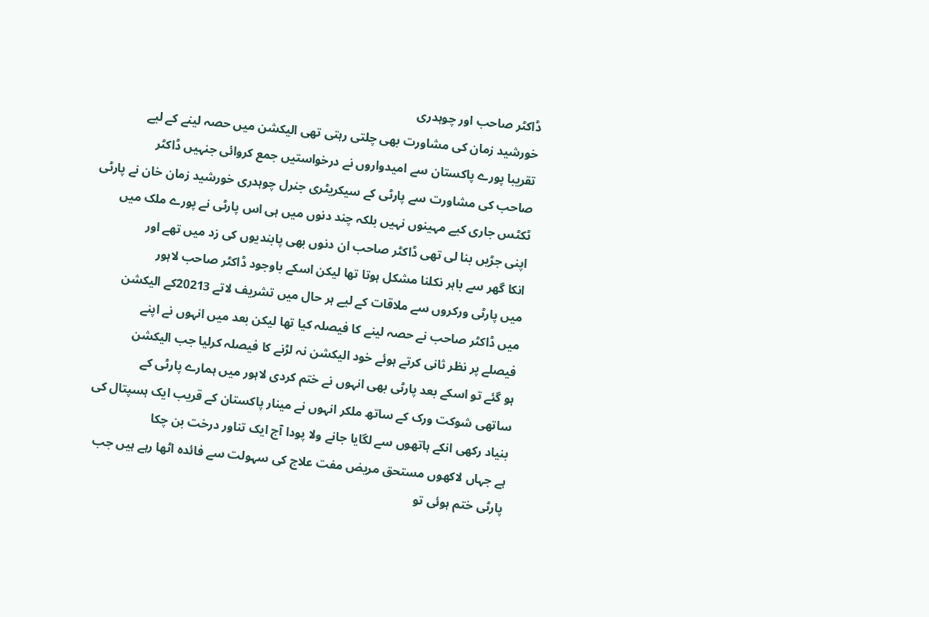ڈاکٹر صاحب اور چوہدری
خورشید زمان کی مشاورت بھی چلتی رہتی تھی الیکشن میں حصہ لینے کے لیے
تقریبا پورے پاکستان سے امیدواروں نے درخواستیں جمع کروائی جنہیں ڈاکٹر
صاحب کی مشاورت سے پارٹی کے سیکریٹری جنرل چوہدری خورشید زمان خان نے پارٹی
ٹکٹس جاری کیے مہینوں نہیں بلکہ چند دنوں میں ہی اس پارٹی نے پورے ملک میں
اپنی جڑیں بنا لی تھی ڈاکٹر صاحب ان دنوں بھی پابندیوں کی زد میں تھے اور
انکا گھر سے باہر نکلنا مشکل ہوتا تھا لیکن اسکے باوجود ڈاکٹر صاحب لاہور
میں پارٹی ورکروں سے ملاقات کے لیے ہر حال میں تشریف لاتے 20213کے الیکشن
میں ڈاکٹر صاحب نے حصہ لینے کا فیصلہ کیا تھا لیکن بعد میں انہوں نے اپنے
فیصلے پر نظر ثانی کرتے ہوئے خود الیکشن نہ لڑنے کا فیصلہ کرلیا جب الیکشن
ہو گئے تو اسکے بعد پارٹی بھی انہوں نے ختم کردی لاہور میں ہمارے پارٹی کے
ساتھی شوکت ورک کے ساتھ ملکر انہوں نے مینار پاکستان کے قریب ایک ہسپتال کی
بنیاد رکھی انکے ہاتھوں سے لگایا جانے ولا پودا آج ایک تناور درخت بن چکا
ہے جہاں لاکھوں مستحق مریض مفت علاج کی سہولت سے فائدہ اٹھا رہے ہیں جب
پارٹی ختم ہوئی تو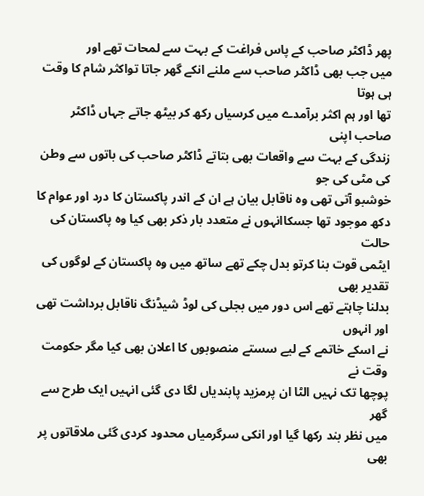پھر ڈاکٹر صاحب کے پاس فراغت کے بہت سے لمحات تھے اور
میں جب بھی ڈاکٹر صاحب سے ملنے انکے گھر جاتا تواکثر شام کا وقت ہی ہوتا
تھا اور ہم اکثر برآمدے میں کرسیاں رکھ کر بیٹھ جاتے جہاں ڈاکٹر صاحب اپنی
زندگی کے بہت سے واقعات بھی بتاتے ڈاکٹر صاحب کی باتوں سے وطن کی مٹی کی جو
خوشبو آتی تھی وہ ناقابل بیان ہے ان کے اندر پاکستان کا درد اور عوام کا
دکھ موجود تھا جسکاانہوں نے متعدد بار ذکر بھی کیا وہ پاکستان کی حالت
ایٹمی قوت بنا کرتو بدل چکے تھے ساتھ میں وہ پاکستان کے لوگوں کی تقدیر بھی
بدلنا چاہتے تھے اس دور میں بجلی کی لوڈ شیڈنگ ناقابل برداشت تھی اور انہوں
نے اسکے خاتمے کے لیے سستے منصوبوں کا اعلان بھی کیا مگر حکومت وقت نے
پوچھا تک نہیں الٹا ان پرمزید پابندیاں لگا دی گئی انہیں ایک طرح سے گھر
میں نظر بند رکھا گیا اور انکی سرگرمیاں محدود کردی گئی ملاقاتوں پر بھی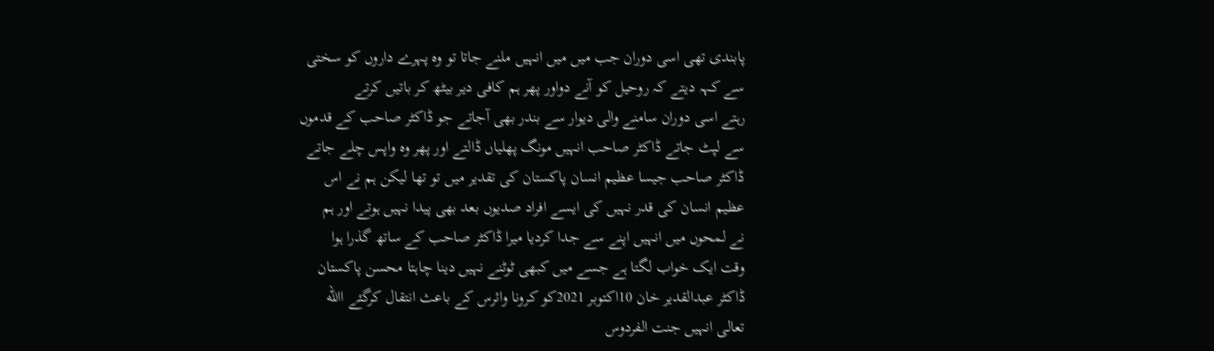پابندی تھی اسی دوران جب میں میں انہیں ملنے جاتا تو وہ پہرے داروں کو سختی
سے کہہ دیتے کہ روحیل کو آنے دواور پھر ہم کافی دیر بیٹھ کر باتیں کرتے
رہتے اسی دوران سامنے والی دیوار سے بندر بھی آجاتے جو ڈاکٹر صاحب کے قدموں
سے لپٹ جاتے ڈاکٹر صاحب انہیں مونگ پھلیاں ڈالتے اور پھر وہ واپس چلے جاتے
ڈاکٹر صاحب جیسا عظیم انسان پاکستان کی تقدیر میں تو تھا لیکن ہم نے اس
عظیم انسان کی قدر نہیں کی ایسے افراد صدیوں بعد بھی پیدا نہیں ہوتے اور ہم
نے لمحوں میں انہیں اپنے سے جدا کردیا میرا ڈاکٹر صاحب کے ساتھ گذرا ہوا
وقت ایک خواب لگتا ہے جسے میں کبھی ٹوٹنے نہیں دینا چاہتا محسن پاکستان
ڈاکٹر عبدالقدیر خان 10اکتوبر 2021کو کرونا وائرس کے باعث انتقال کرگئے االله
تعالی انہیں جنت الفردوس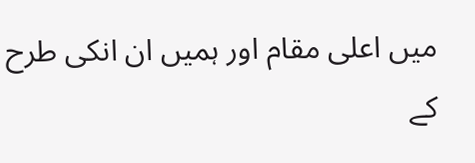میں اعلی مقام اور ہمیں ان انکی طرح کے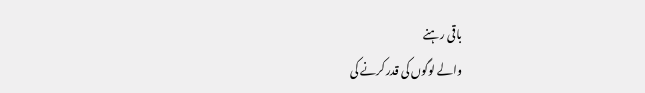باقی رہنے
والے لوگوں کی قدر کرنے کی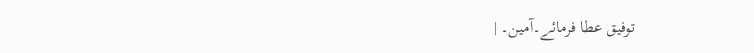توفیق عطا فرمائے۔آمین۔ |